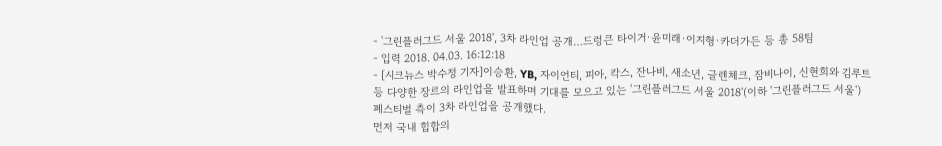- '그린플러그드 서울 2018', 3차 라인업 공개…드렁큰 타이거·윤미래·이지형·카더가든 등 총 58팀
- 입력 2018. 04.03. 16:12:18
- [시크뉴스 박수정 기자]이승환, YB, 자이언티, 피아, 칵스, 잔나비, 새소년, 글렌체크, 잠비나이, 신현희와 김루트 등 다양한 장르의 라인업을 발표하며 기대를 모으고 있는 '그린플러그드 서울 2018'(이하 '그린플러그드 서울') 페스티벌 측이 3차 라인업을 공개했다.
먼저 국내 힙합의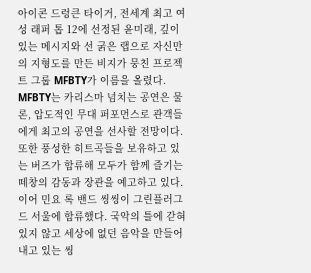아이콘 드렁큰 타이거, 전세계 최고 여성 래퍼 톱 12에 선정된 윤미래, 깊이 있는 메시지와 선 굵은 랩으로 자신만의 지형도를 만든 비지가 뭉친 프로젝트 그룹 MFBTY가 이름을 올렸다. MFBTY는 카리스마 넘치는 공연은 물론, 압도적인 무대 퍼포먼스로 관객들에게 최고의 공연을 선사할 전망이다.
또한 풍성한 히트곡들을 보유하고 있는 버즈가 합류해 모두가 함께 즐기는 떼창의 감동과 장관을 예고하고 있다. 이어 민요 록 밴드 씽씽이 그린플러그드 서울에 합류했다. 국악의 틀에 갇혀 있지 않고 세상에 없던 음악을 만들어내고 있는 씽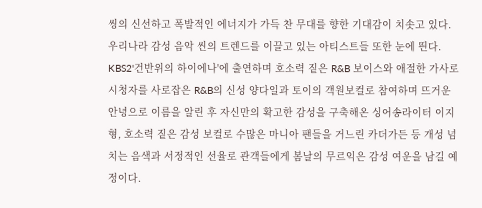씽의 신선하고 폭발적인 에너지가 가득 찬 무대를 향한 기대감이 치솟고 있다.
우리나라 감성 음악 씬의 트렌드를 이끌고 있는 아티스트들 또한 눈에 띈다. KBS2'건반위의 하이에나'에 출연하며 호소력 짙은 R&B 보이스와 애절한 가사로 시청자를 사로잡은 R&B의 신성 양다일과 토이의 객원보컬로 참여하며 뜨거운 안녕으로 이름을 알린 후 자신만의 확고한 감성을 구축해온 싱어송라이터 이지형, 호소력 짙은 감성 보컬로 수많은 마니아 팬들을 거느린 카더가든 등 개성 넘치는 음색과 서정적인 선율로 관객들에게 봄날의 무르익은 감성 여운을 남길 예정이다.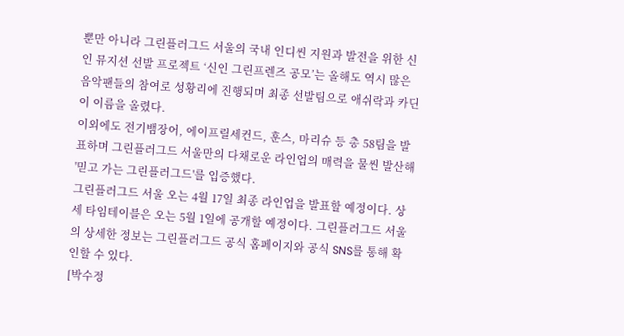뿐만 아니라 그린플러그드 서울의 국내 인디씬 지원과 발전을 위한 신인 뮤지션 선발 프로젝트 ‘신인 그린프렌즈 공모’는 올해도 역시 많은 음악팬들의 참여로 성황리에 진행되며 최종 선발팀으로 애쉬락과 카딘이 이름을 올렸다.
이외에도 전기뱀장어, 에이프릴세컨드, 훈스, 마리슈 등 총 58팀을 발표하며 그린플러그드 서울만의 다채로운 라인업의 매력을 물씬 발산해 '믿고 가는 그린플러그드'를 입증했다.
그린플러그드 서울 오는 4월 17일 최종 라인업을 발표할 예정이다. 상세 타임테이블은 오는 5월 1일에 공개할 예정이다. 그린플러그드 서울의 상세한 정보는 그린플러그드 공식 홈페이지와 공식 SNS를 통해 확인할 수 있다.
[박수정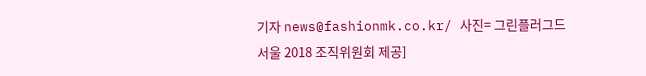기자 news@fashionmk.co.kr/ 사진= 그린플러그드 서울 2018 조직위원회 제공]